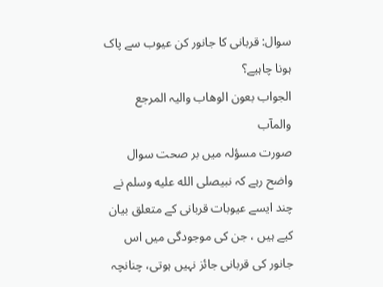سوال: قربانی کا جانور کن عیوب سے پاک ہونا چاہیے؟
الجواب بعون الوھاب والیہ المرجع والمآب
صورت مسؤلہ میں بر صحت سوال
واضح رہے کہ نبیصلى الله عليه وسلم نے چند ایسے عیوبات قربانی کے متعلق بیان کیے ہیں ، جن کی موجودگی میں اس جانور کی قربانی جائز نہیں ہوتی، چنانچہ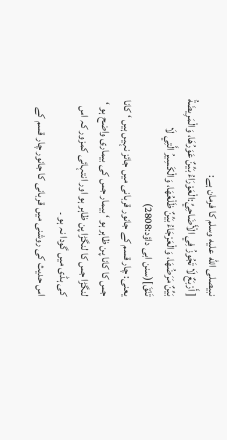نبیصلى الله عليه وسلم کا فرمان ہے:
[ أَرْبَعٌ لَا تَجُوزُ فِي الْأَضَاحِيِّ:الْعَوْرَاءُ بَيِّنٌ عَوَرُهَا، وَالْمَرِيضَةُ بَيِّنٌ مَرَضُهَا، وَالْعَرْجَاءُ بَيِّنٌ ظَلْعُهَا، وَالْكَسِيرُ الَّتِي لَا تَنْقَ](سنن ابی داؤد:2808)
یعنی: چار قسم کے جانور قربانی میں جائز نہیں ہیں ‘ کانا جس کا کانا پن ظاہر ہو ‘ بیمار جس کی بیماری واضح ہو ‘ لنگڑا جس کا لنگڑا پن ظاہر ہو اور انتہائی کمزور کہ اس کی ہڈی میں گودا نہ ہو ۔
اس حدیث کی روشنی میں قربانی کا جانور چار قسم کے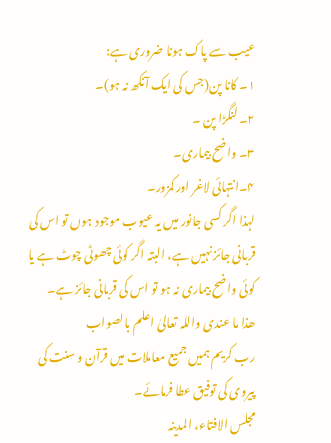عیب سے پاک ہونا ضروری ہے:
۱۔ کانا پن(جس کی ایک آنکھ نہ ہو)۔
۲۔ لنگڑا پن ۔
۳۔ واضح بیماری۔
۴۔انتہائی لاغر اور کمزور۔
لہذا اگر کسی جانور میں یہ عیوب موجود ہوں تو اس کی قربانی جائز نہیں ہے، البتہ اگر کوئی چھوٹی چوٹ ہے یا کوئی واضح بیماری نہ ہو تو اس کی قربانی جائز ہے۔
ھذا ما عندی واللہ تعالیٰ اعلم بالصواب
رب کریم ہمیں جمیع معاملات میں قرآن و سنت کی پیروی کی توفیق عطا فرمائے۔
مجلس الافتاء، المدینہ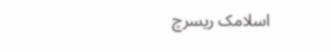اسلامک ریسرچ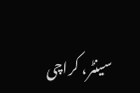سینٹر، کراچی